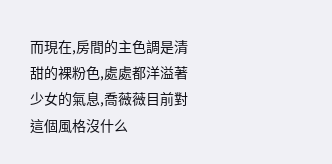而現在,房間的主色調是清甜的裸粉色,處處都洋溢著少女的氣息,喬薇薇目前對這個風格沒什么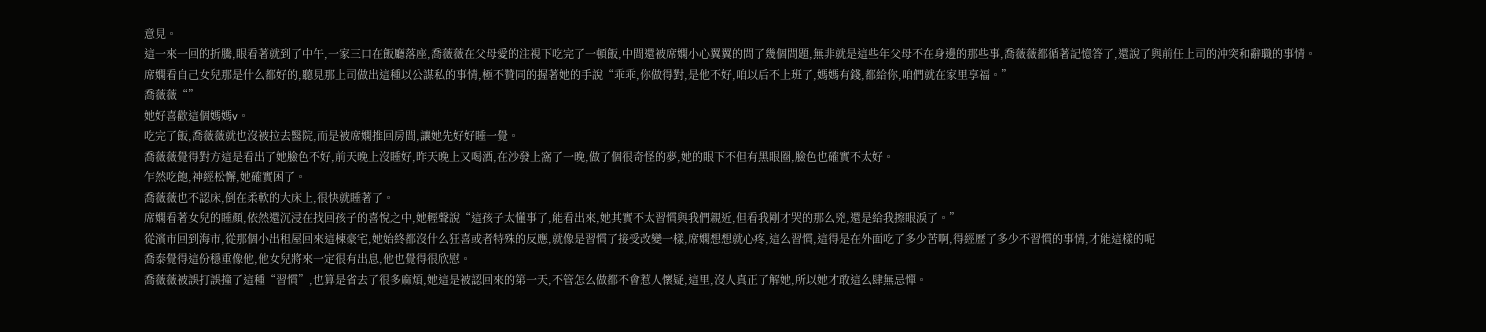意見。
這一來一回的折騰,眼看著就到了中午,一家三口在飯廳落座,喬薇薇在父母愛的注視下吃完了一頓飯,中間還被席嫻小心翼翼的問了幾個問題,無非就是這些年父母不在身邊的那些事,喬薇薇都循著記憶答了,還說了與前任上司的沖突和辭職的事情。
席嫻看自己女兒那是什么都好的,聽見那上司做出這種以公謀私的事情,極不贊同的握著她的手說“乖乖,你做得對,是他不好,咱以后不上班了,媽媽有錢,都給你,咱們就在家里享福。”
喬薇薇“”
她好喜歡這個媽媽v。
吃完了飯,喬薇薇就也沒被拉去醫院,而是被席嫻推回房間,讓她先好好睡一覺。
喬薇薇覺得對方這是看出了她臉色不好,前天晚上沒睡好,昨天晚上又喝酒,在沙發上窩了一晚,做了個很奇怪的夢,她的眼下不但有黑眼圈,臉色也確實不太好。
乍然吃飽,神經松懈,她確實困了。
喬薇薇也不認床,倒在柔軟的大床上,很快就睡著了。
席嫻看著女兒的睡顏,依然還沉浸在找回孩子的喜悅之中,她輕聲說“這孩子太懂事了,能看出來,她其實不太習慣與我們親近,但看我剛才哭的那么兇,還是給我擦眼淚了。”
從濱市回到海市,從那個小出租屋回來這棟豪宅,她始終都沒什么狂喜或者特殊的反應,就像是習慣了接受改變一樣,席嫻想想就心疼,這么習慣,這得是在外面吃了多少苦啊,得經歷了多少不習慣的事情,才能這樣的呢
喬泰覺得這份穩重像他,他女兒將來一定很有出息,他也覺得很欣慰。
喬薇薇被誤打誤撞了這種“習慣”,也算是省去了很多麻煩,她這是被認回來的第一天,不管怎么做都不會惹人懷疑,這里,沒人真正了解她,所以她才敢這么肆無忌憚。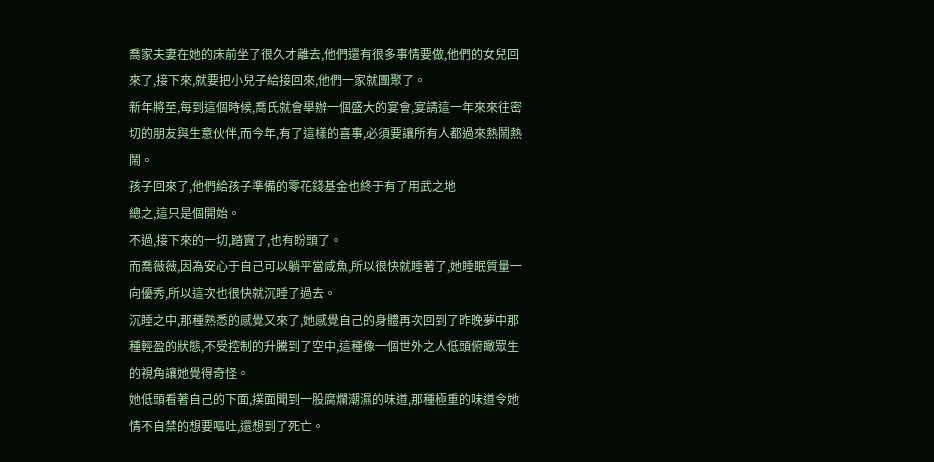喬家夫妻在她的床前坐了很久才離去,他們還有很多事情要做,他們的女兒回來了,接下來,就要把小兒子給接回來,他們一家就團聚了。
新年將至,每到這個時候,喬氏就會舉辦一個盛大的宴會,宴請這一年來來往密切的朋友與生意伙伴,而今年,有了這樣的喜事,必須要讓所有人都過來熱鬧熱鬧。
孩子回來了,他們給孩子準備的零花錢基金也終于有了用武之地
總之,這只是個開始。
不過,接下來的一切,踏實了,也有盼頭了。
而喬薇薇,因為安心于自己可以躺平當咸魚,所以很快就睡著了,她睡眠質量一向優秀,所以這次也很快就沉睡了過去。
沉睡之中,那種熟悉的感覺又來了,她感覺自己的身體再次回到了昨晚夢中那種輕盈的狀態,不受控制的升騰到了空中,這種像一個世外之人低頭俯瞰眾生的視角讓她覺得奇怪。
她低頭看著自己的下面,撲面聞到一股腐爛潮濕的味道,那種極重的味道令她情不自禁的想要嘔吐,還想到了死亡。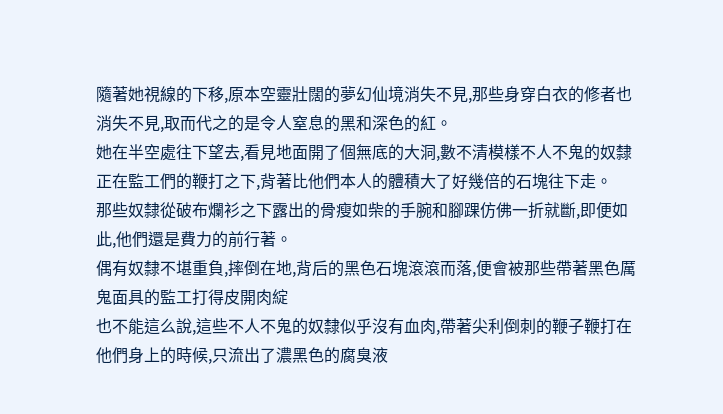隨著她視線的下移,原本空靈壯闊的夢幻仙境消失不見,那些身穿白衣的修者也消失不見,取而代之的是令人窒息的黑和深色的紅。
她在半空處往下望去,看見地面開了個無底的大洞,數不清模樣不人不鬼的奴隸正在監工們的鞭打之下,背著比他們本人的體積大了好幾倍的石塊往下走。
那些奴隸從破布爛衫之下露出的骨瘦如柴的手腕和腳踝仿佛一折就斷,即便如此,他們還是費力的前行著。
偶有奴隸不堪重負,摔倒在地,背后的黑色石塊滾滾而落,便會被那些帶著黑色厲鬼面具的監工打得皮開肉綻
也不能這么說,這些不人不鬼的奴隸似乎沒有血肉,帶著尖利倒刺的鞭子鞭打在他們身上的時候,只流出了濃黑色的腐臭液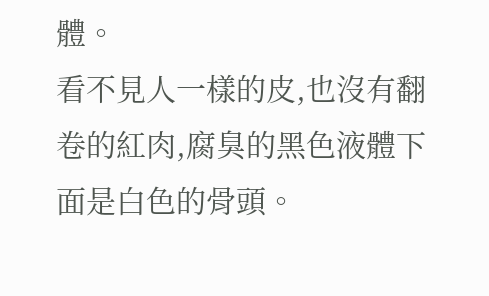體。
看不見人一樣的皮,也沒有翻卷的紅肉,腐臭的黑色液體下面是白色的骨頭。